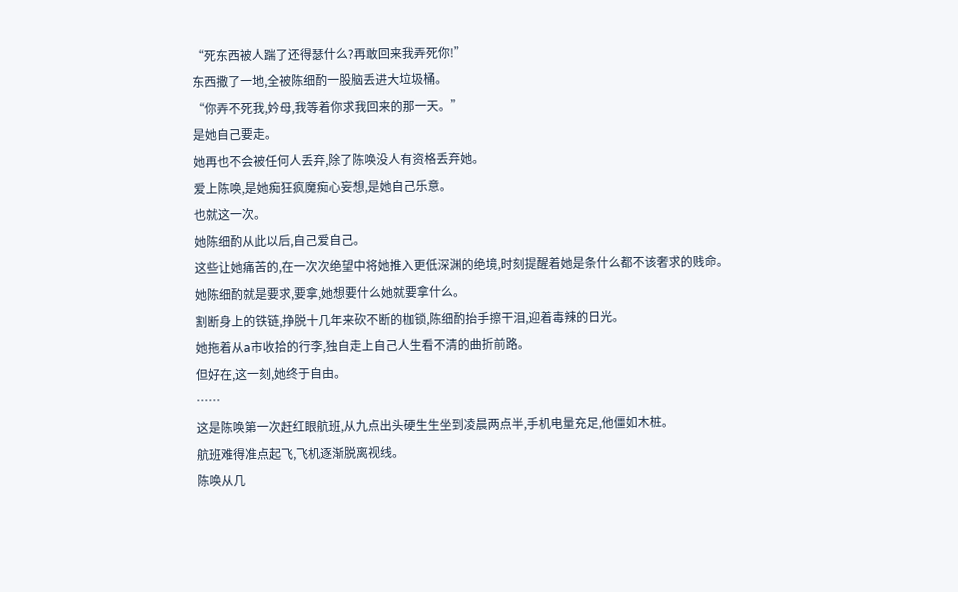“死东西被人踹了还得瑟什么?再敢回来我弄死你!”
东西撒了一地,全被陈细酌一股脑丢进大垃圾桶。
“你弄不死我,妗母,我等着你求我回来的那一天。”
是她自己要走。
她再也不会被任何人丢弃,除了陈唤没人有资格丢弃她。
爱上陈唤,是她痴狂疯魔痴心妄想,是她自己乐意。
也就这一次。
她陈细酌从此以后,自己爱自己。
这些让她痛苦的,在一次次绝望中将她推入更低深渊的绝境,时刻提醒着她是条什么都不该奢求的贱命。
她陈细酌就是要求,要拿,她想要什么她就要拿什么。
割断身上的铁链,挣脱十几年来砍不断的枷锁,陈细酌抬手擦干泪,迎着毒辣的日光。
她拖着从a市收拾的行李,独自走上自己人生看不清的曲折前路。
但好在,这一刻,她终于自由。
……
这是陈唤第一次赶红眼航班,从九点出头硬生生坐到凌晨两点半,手机电量充足,他僵如木桩。
航班难得准点起飞,飞机逐渐脱离视线。
陈唤从几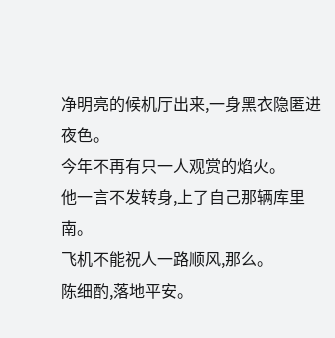净明亮的候机厅出来,一身黑衣隐匿进夜色。
今年不再有只一人观赏的焰火。
他一言不发转身,上了自己那辆库里南。
飞机不能祝人一路顺风,那么。
陈细酌,落地平安。